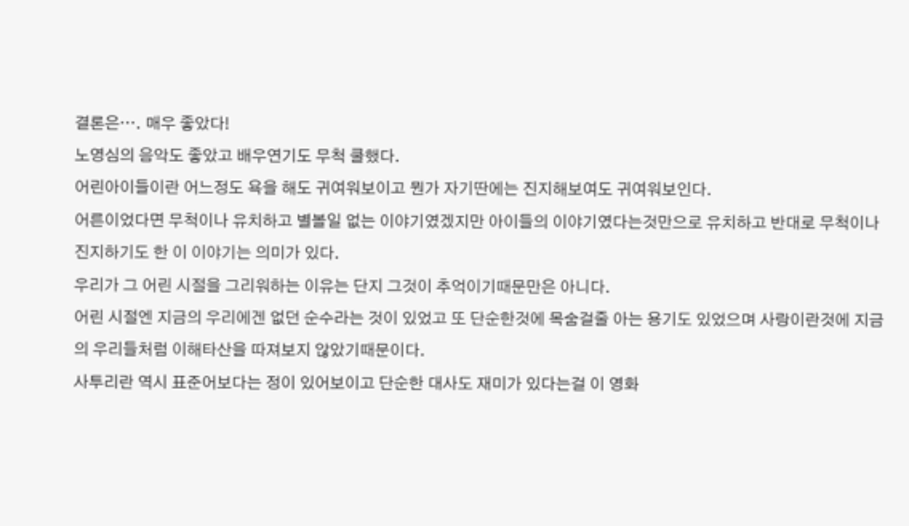결론은…. 매우 좋았다!
노영심의 음악도 좋았고 배우연기도 무척 쿨했다.
어린아이들이란 어느정도 욕을 해도 귀여워보이고 뭔가 자기딴에는 진지해보여도 귀여워보인다.
어른이었다면 무척이나 유치하고 별볼일 없는 이야기였겠지만 아이들의 이야기였다는것만으로 유치하고 반대로 무척이나 진지하기도 한 이 이야기는 의미가 있다.
우리가 그 어린 시절을 그리워하는 이유는 단지 그것이 추억이기때문만은 아니다.
어린 시절엔 지금의 우리에겐 없던 순수라는 것이 있었고 또 단순한것에 목숨걸줄 아는 용기도 있었으며 사랑이란것에 지금의 우리들처럼 이해타산을 따져보지 않았기때문이다.
사투리란 역시 표준어보다는 정이 있어보이고 단순한 대사도 재미가 있다는걸 이 영화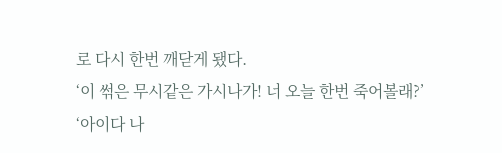로 다시 한번 깨닫게 됐다.
‘이 썪은 무시같은 가시나가! 너 오늘 한번 죽어볼래?’
‘아이다 나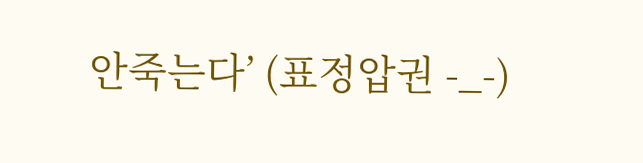안죽는다’ (표정압권 -_-)